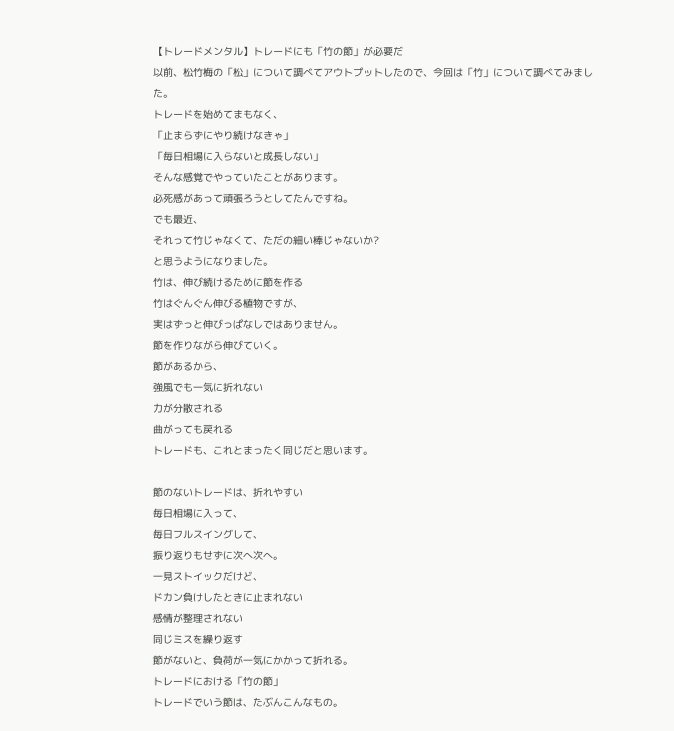【トレードメンタル】トレードにも「竹の節」が必要だ
以前、松竹梅の「松」について調べてアウトプットしたので、今回は「竹」について調べてみました。
トレードを始めてまもなく、
「止まらずにやり続けなきゃ」
「毎日相場に入らないと成長しない」
そんな感覚でやっていたことがあります。
必死感があって頑張ろうとしてたんですね。
でも最近、
それって竹じゃなくて、ただの細い棒じゃないか?
と思うようになりました。
竹は、伸び続けるために節を作る
竹はぐんぐん伸びる植物ですが、
実はずっと伸びっぱなしではありません。
節を作りながら伸びていく。
節があるから、
強風でも一気に折れない
力が分散される
曲がっても戻れる
トレードも、これとまったく同じだと思います。

節のないトレードは、折れやすい
毎日相場に入って、
毎日フルスイングして、
振り返りもせずに次へ次へ。
一見ストイックだけど、
ドカン負けしたときに止まれない
感情が整理されない
同じミスを繰り返す
節がないと、負荷が一気にかかって折れる。
トレードにおける「竹の節」
トレードでいう節は、たぶんこんなもの。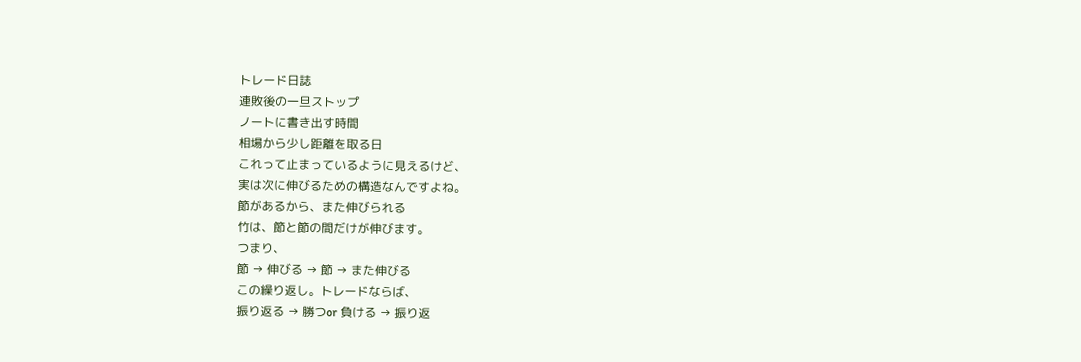トレード日誌
連敗後の一旦ストップ
ノートに書き出す時間
相場から少し距離を取る日
これって止まっているように見えるけど、
実は次に伸びるための構造なんですよね。
節があるから、また伸びられる
竹は、節と節の間だけが伸びます。
つまり、
節 → 伸びる → 節 → また伸びる
この繰り返し。トレードならば、
振り返る → 勝つor 負ける → 振り返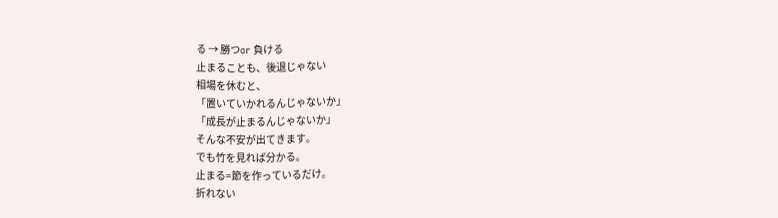る → 勝つor 負ける
止まることも、後退じゃない
相場を休むと、
「置いていかれるんじゃないか」
「成長が止まるんじゃないか」
そんな不安が出てきます。
でも竹を見れば分かる。
止まる=節を作っているだけ。
折れない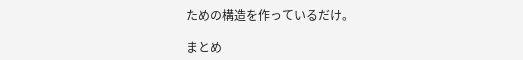ための構造を作っているだけ。

まとめ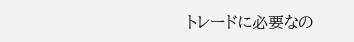トレードに必要なの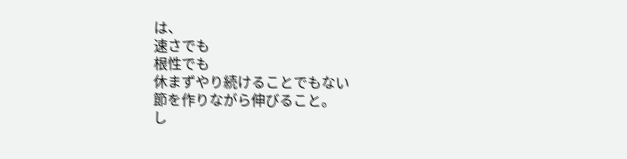は、
速さでも
根性でも
休まずやり続けることでもない
節を作りながら伸びること。
し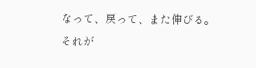なって、戻って、また伸びる。
それが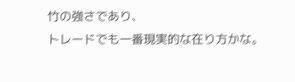竹の強さであり、
トレードでも一番現実的な在り方かな。